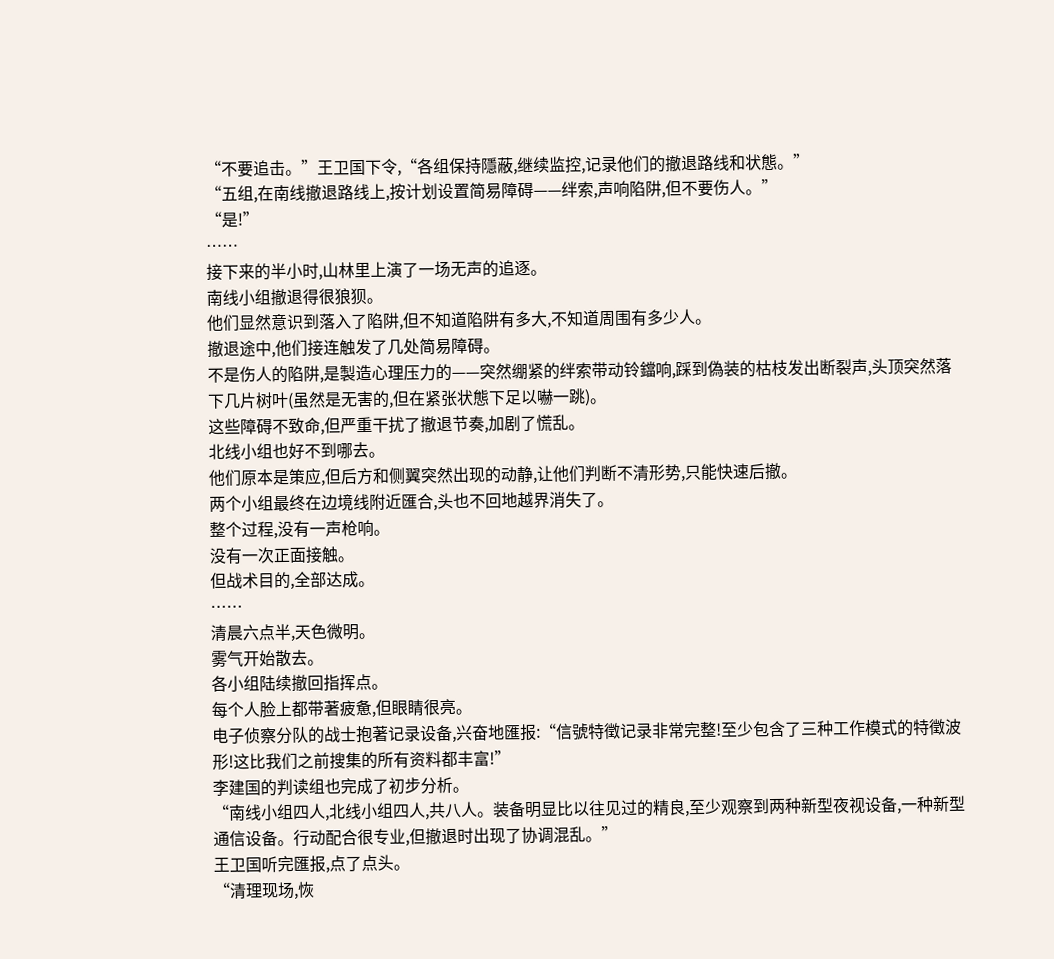“不要追击。”王卫国下令,“各组保持隱蔽,继续监控,记录他们的撤退路线和状態。”
“五组,在南线撤退路线上,按计划设置简易障碍——绊索,声响陷阱,但不要伤人。”
“是!”
……
接下来的半小时,山林里上演了一场无声的追逐。
南线小组撤退得很狼狈。
他们显然意识到落入了陷阱,但不知道陷阱有多大,不知道周围有多少人。
撤退途中,他们接连触发了几处简易障碍。
不是伤人的陷阱,是製造心理压力的——突然绷紧的绊索带动铃鐺响,踩到偽装的枯枝发出断裂声,头顶突然落下几片树叶(虽然是无害的,但在紧张状態下足以嚇一跳)。
这些障碍不致命,但严重干扰了撤退节奏,加剧了慌乱。
北线小组也好不到哪去。
他们原本是策应,但后方和侧翼突然出现的动静,让他们判断不清形势,只能快速后撤。
两个小组最终在边境线附近匯合,头也不回地越界消失了。
整个过程,没有一声枪响。
没有一次正面接触。
但战术目的,全部达成。
……
清晨六点半,天色微明。
雾气开始散去。
各小组陆续撤回指挥点。
每个人脸上都带著疲惫,但眼睛很亮。
电子侦察分队的战士抱著记录设备,兴奋地匯报:“信號特徵记录非常完整!至少包含了三种工作模式的特徵波形!这比我们之前搜集的所有资料都丰富!”
李建国的判读组也完成了初步分析。
“南线小组四人,北线小组四人,共八人。装备明显比以往见过的精良,至少观察到两种新型夜视设备,一种新型通信设备。行动配合很专业,但撤退时出现了协调混乱。”
王卫国听完匯报,点了点头。
“清理现场,恢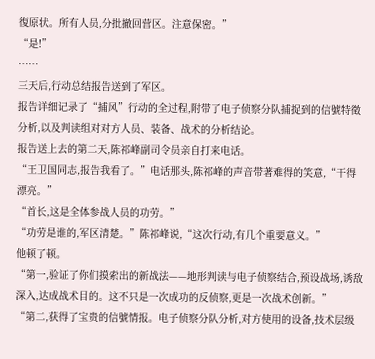復原状。所有人员,分批撤回营区。注意保密。”
“是!”
……
三天后,行动总结报告送到了军区。
报告详细记录了“捕风”行动的全过程,附带了电子侦察分队捕捉到的信號特徵分析,以及判读组对对方人员、装备、战术的分析结论。
报告送上去的第二天,陈祁峰副司令员亲自打来电话。
“王卫国同志,报告我看了。”电话那头,陈祁峰的声音带著难得的笑意,“干得漂亮。”
“首长,这是全体参战人员的功劳。”
“功劳是谁的,军区清楚。”陈祁峰说,“这次行动,有几个重要意义。”
他顿了顿。
“第一,验证了你们摸索出的新战法——地形判读与电子侦察结合,预设战场,诱敌深入,达成战术目的。这不只是一次成功的反侦察,更是一次战术创新。”
“第二,获得了宝贵的信號情报。电子侦察分队分析,对方使用的设备,技术层级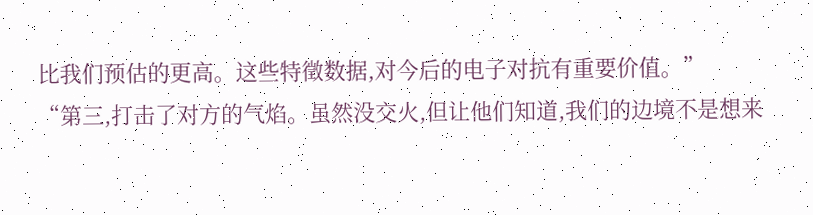比我们预估的更高。这些特徵数据,对今后的电子对抗有重要价值。”
“第三,打击了对方的气焰。虽然没交火,但让他们知道,我们的边境不是想来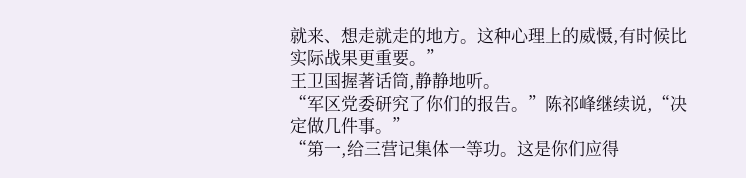就来、想走就走的地方。这种心理上的威慑,有时候比实际战果更重要。”
王卫国握著话筒,静静地听。
“军区党委研究了你们的报告。”陈祁峰继续说,“决定做几件事。”
“第一,给三营记集体一等功。这是你们应得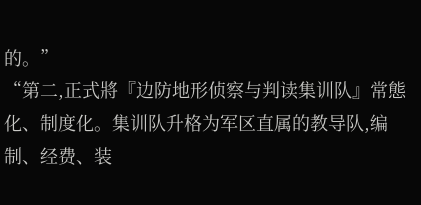的。”
“第二,正式將『边防地形侦察与判读集训队』常態化、制度化。集训队升格为军区直属的教导队,编制、经费、装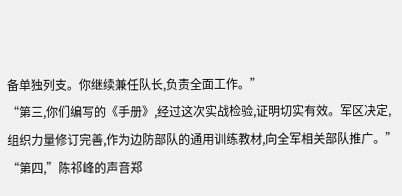备单独列支。你继续兼任队长,负责全面工作。”
“第三,你们编写的《手册》,经过这次实战检验,证明切实有效。军区决定,组织力量修订完善,作为边防部队的通用训练教材,向全军相关部队推广。”
“第四,”陈祁峰的声音郑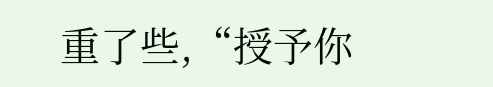重了些,“授予你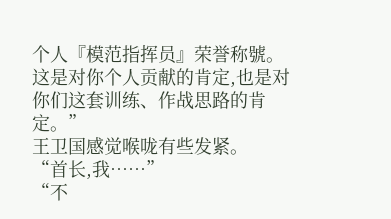个人『模范指挥员』荣誉称號。这是对你个人贡献的肯定,也是对你们这套训练、作战思路的肯定。”
王卫国感觉喉咙有些发紧。
“首长,我……”
“不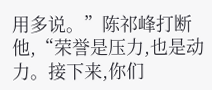用多说。”陈祁峰打断他,“荣誉是压力,也是动力。接下来,你们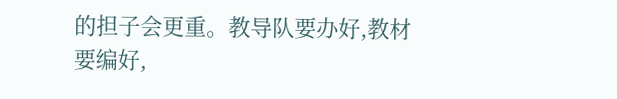的担子会更重。教导队要办好,教材要编好,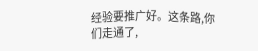经验要推广好。这条路,你们走通了,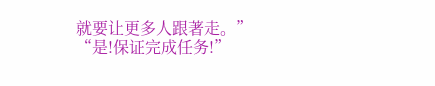就要让更多人跟著走。”
“是!保证完成任务!”